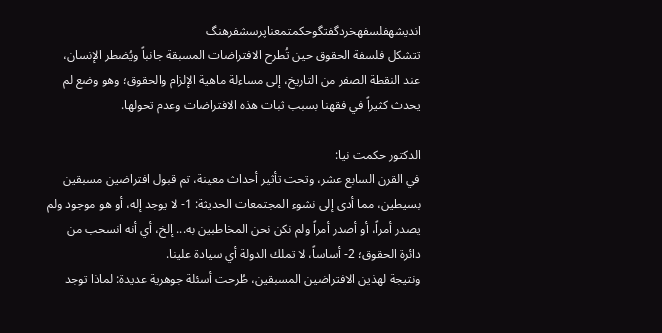اندیشهفلسفهخردگفتگوحکمتمعناپرسشفرهنگ
تتشكل فلسفة الحقوق حين تُطرح الافتراضات المسبقة جانباً ويُضطر الإنسان، عند النقطة الصفر من التاريخ، إلى مساءلة ماهية الإلزام والحقوق؛ وهو وضع لم يحدث كثيراً في فقهنا بسبب ثبات هذه الافتراضات وعدم تحولها.

الدكتور حكمت نيا:
في القرن السابع عشر، وتحت تأثير أحداث معينة، تم قبول افتراضين مسبقين بسيطين، مما أدى إلى نشوء المجتمعات الحديثة: 1- لا يوجد إله، أو هو موجود ولم يصدر أمراً، أو أصدر أمراً ولم نكن نحن المخاطبين به... إلخ، أي أنه انسحب من دائرة الحقوق؛ 2- أساساً، لا تملك الدولة أي سيادة علينا.
ونتيجة لهذين الافتراضين المسبقين، طُرحت أسئلة جوهرية عديدة: لماذا توجد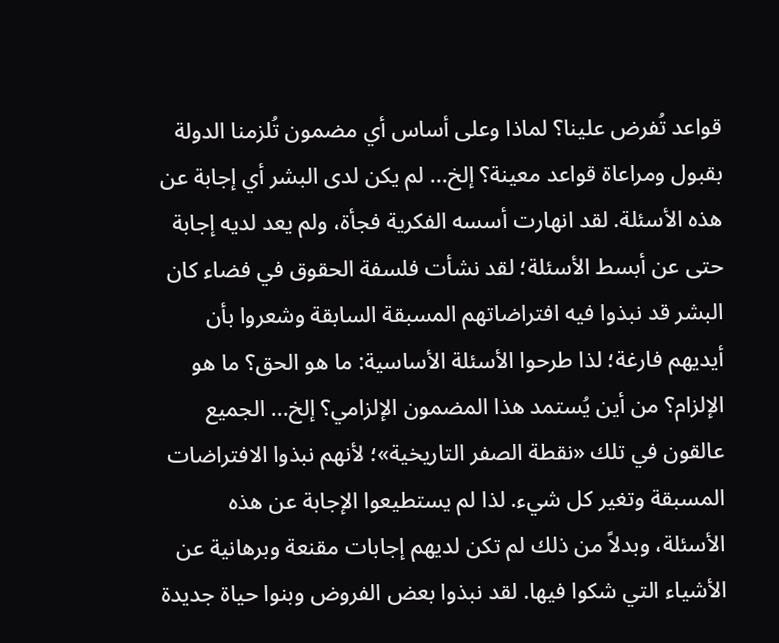قواعد تُفرض علينا؟ لماذا وعلى أساس أي مضمون تُلزمنا الدولة بقبول ومراعاة قواعد معينة؟ إلخ... لم يكن لدى البشر أي إجابة عن هذه الأسئلة. لقد انهارت أسسه الفكرية فجأة، ولم يعد لديه إجابة حتى عن أبسط الأسئلة؛ لقد نشأت فلسفة الحقوق في فضاء كان البشر قد نبذوا فيه افتراضاتهم المسبقة السابقة وشعروا بأن أيديهم فارغة؛ لذا طرحوا الأسئلة الأساسية: ما هو الحق؟ ما هو الإلزام؟ من أين يُستمد هذا المضمون الإلزامي؟ إلخ... الجميع عالقون في تلك «نقطة الصفر التاريخية»؛ لأنهم نبذوا الافتراضات المسبقة وتغير كل شيء. لذا لم يستطيعوا الإجابة عن هذه الأسئلة، وبدلاً من ذلك لم تكن لديهم إجابات مقنعة وبرهانية عن الأشياء التي شكوا فيها. لقد نبذوا بعض الفروض وبنوا حياة جديدة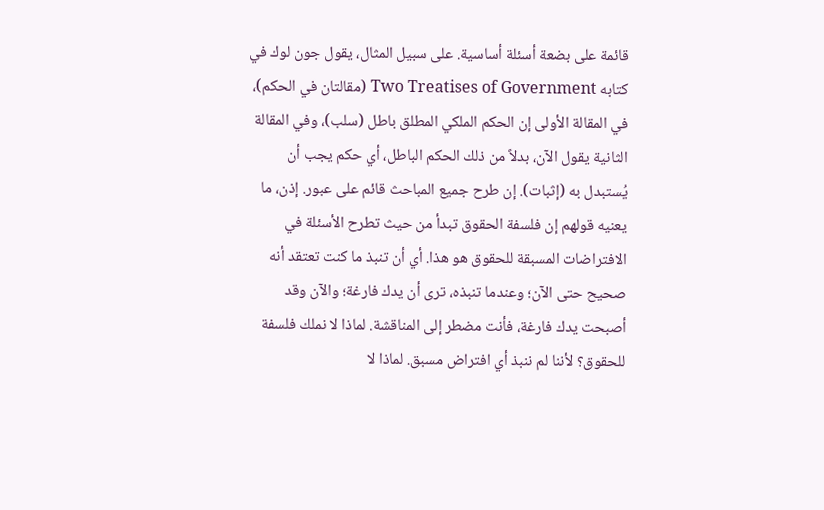قائمة على بضعة أسئلة أساسية. على سبيل المثال، يقول جون لوك في كتابه Two Treatises of Government (مقالتان في الحكم)، في المقالة الأولى إن الحكم الملكي المطلق باطل (سلب)، وفي المقالة الثانية يقول الآن، بدلاً من ذلك الحكم الباطل، أي حكم يجب أن يُستبدل به (إثبات). إن طرح جميع المباحث قائم على عبور. إذن، ما يعنيه قولهم إن فلسفة الحقوق تبدأ من حيث تطرح الأسئلة في الافتراضات المسبقة للحقوق هو هذا. أي أن تنبذ ما كنت تعتقد أنه صحيح حتى الآن؛ وعندما تنبذه، ترى أن يدك فارغة؛ والآن وقد أصبحت يدك فارغة، فأنت مضطر إلى المناقشة. لماذا لا نملك فلسفة للحقوق؟ لأننا لم ننبذ أي افتراض مسبق. لماذا لا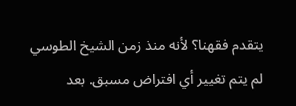يتقدم فقهنا؟ لأنه منذ زمن الشيخ الطوسي لم يتم تغيير أي افتراض مسبق. بعد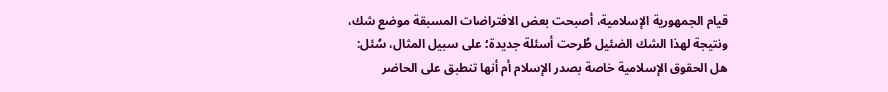قيام الجمهورية الإسلامية، أصبحت بعض الافتراضات المسبقة موضع شك، ونتيجة لهذا الشك الضئيل طُرحت أسئلة جديدة؛ على سبيل المثال، سُئل: هل الحقوق الإسلامية خاصة بصدر الإسلام أم أنها تنطبق على الحاضر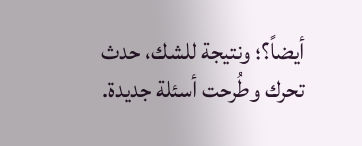أيضاً؟؛ ونتيجة للشك، حدث تحرك وطُرحت أسئلة جديدة.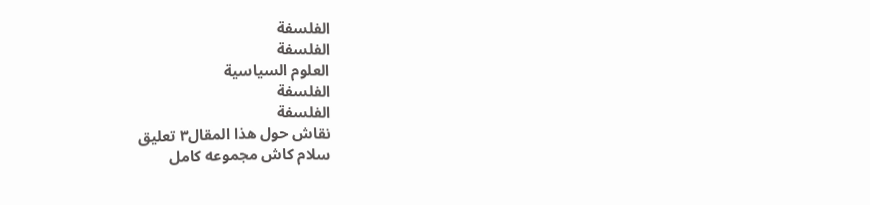الفلسفة
الفلسفة
العلوم السياسية
الفلسفة
الفلسفة
نقاش حول هذا المقال٣ تعليق
سلام کاش مجموعه کامل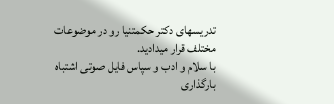تدریسهای دکتر حکمتنیا رو در موضوعات مختلف قرار میدادید.
با سلام و ادب و سپاس فایل صوتی اشتباه بارگذاری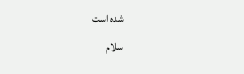شده است
سلام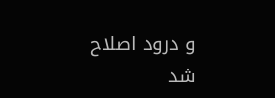و درود اصلاح شد